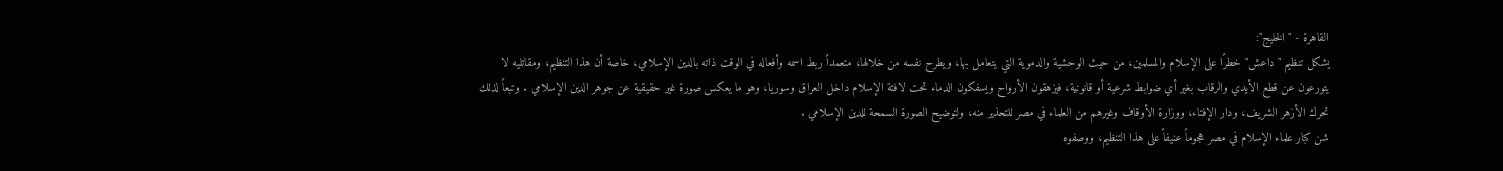القاهرة - "الخليج":
يشكل تنظيم "داعش" خطرًا على الإسلام والمسلمين، من حيث الوحشية والدموية التي يتعامل بها، ويطرح نفسه من خلالها، متعمداً ربط اسمه وأفعاله في الوقت ذاته بالدين الإسلامي، خاصة أن هذا التنظيم، ومقاتليه لا يتورعون عن قطع الأيدي والرقاب بغير أي ضوابط شرعية أو قانونية، فيزهقون الأرواح ويسفكون الدماء تحت لافتة الإسلام داخل العراق وسوريا، وهو ما يعكس صورة غير حقيقية عن جوهر الدين الإسلامي . وتبعاً لذلك تحرك الأزهر الشريف، ودار الإفتاء، ووزارة الأوقاف وغيرهم من العلماء في مصر للتحذير منه، ولتوضيح الصورة السمحة للدين الإسلامي .
شن كبار علماء الإسلام في مصر هجوماً عنيفاً على هذا التنظيم، ووصفوه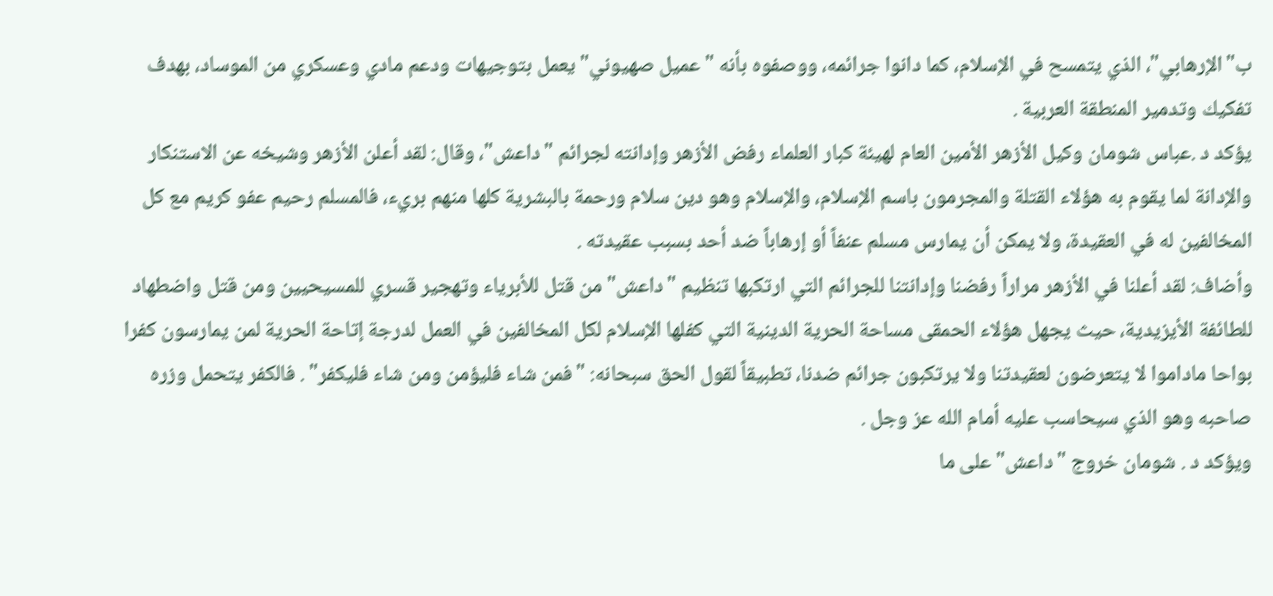ب"الإرهابي"، الذي يتمسح في الإسلام، كما دانوا جرائمه، ووصفوه بأنه "عميل صهيوني" يعمل بتوجيهات ودعم مادي وعسكري من الموساد، بهدف تفكيك وتدمير المنطقة العربية .
يؤكد د .عباس شومان وكيل الأزهر الأمين العام لهيئة كبار العلماء رفض الأزهر وإدانته لجرائم "داعش"، وقال: لقد أعلن الأزهر وشيخه عن الاستنكار والإدانة لما يقوم به هؤلاء القتلة والمجرمون باسم الإسلام، والإسلام وهو دين سلام ورحمة بالبشرية كلها منهم بريء، فالمسلم رحيم عفو كريم مع كل المخالفين له في العقيدة، ولا يمكن أن يمارس مسلم عنفاً أو إرهاباً ضد أحد بسبب عقيدته .
وأضاف: لقد أعلنا في الأزهر مراراً رفضنا وإدانتنا للجرائم التي ارتكبها تنظيم "داعش" من قتل للأبرياء وتهجير قسري للمسيحيين ومن قتل واضطهاد للطائفة الأيزيدية، حيث يجهل هؤلاء الحمقى مساحة الحرية الدينية التي كفلها الإسلام لكل المخالفين في العمل لدرجة إتاحة الحرية لمن يمارسون كفرا بواحا ماداموا لا يتعرضون لعقيدتنا ولا يرتكبون جرائم ضدنا، تطبيقاً لقول الحق سبحانه: "فمن شاء فليؤمن ومن شاء فليكفر" . فالكفر يتحمل وزره صاحبه وهو الذي سيحاسب عليه أمام الله عز وجل .
ويؤكد د . شومان خروج "داعش" على ما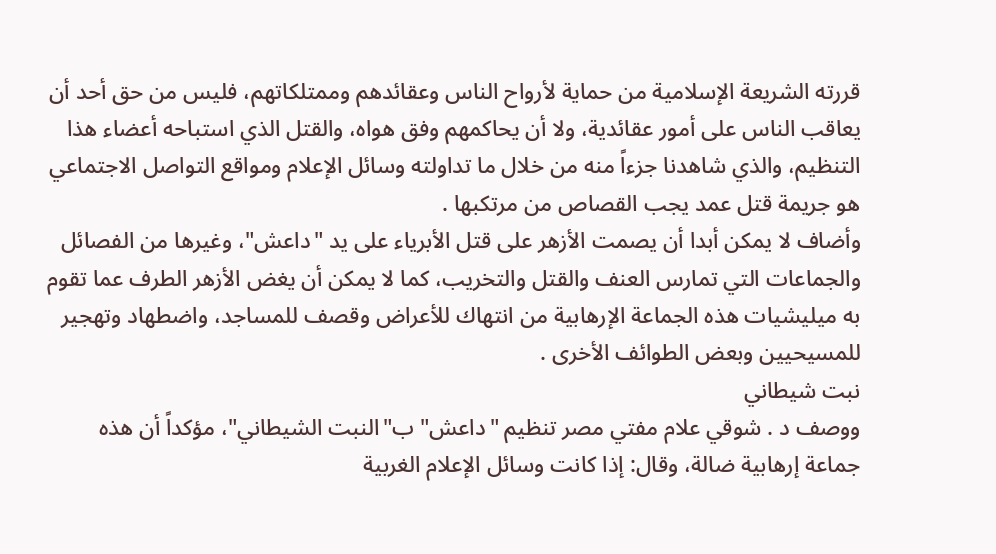قررته الشريعة الإسلامية من حماية لأرواح الناس وعقائدهم وممتلكاتهم، فليس من حق أحد أن يعاقب الناس على أمور عقائدية، ولا أن يحاكمهم وفق هواه، والقتل الذي استباحه أعضاء هذا التنظيم، والذي شاهدنا جزءاً منه من خلال ما تداولته وسائل الإعلام ومواقع التواصل الاجتماعي هو جريمة قتل عمد يجب القصاص من مرتكبها .
وأضاف لا يمكن أبدا أن يصمت الأزهر على قتل الأبرياء على يد "داعش"، وغيرها من الفصائل والجماعات التي تمارس العنف والقتل والتخريب، كما لا يمكن أن يغض الأزهر الطرف عما تقوم به ميليشيات هذه الجماعة الإرهابية من انتهاك للأعراض وقصف للمساجد، واضطهاد وتهجير للمسيحيين وبعض الطوائف الأخرى .
نبت شيطاني
ووصف د . شوقي علام مفتي مصر تنظيم "داعش" ب"النبت الشيطاني"، مؤكداً أن هذه جماعة إرهابية ضالة، وقال: إذا كانت وسائل الإعلام الغربية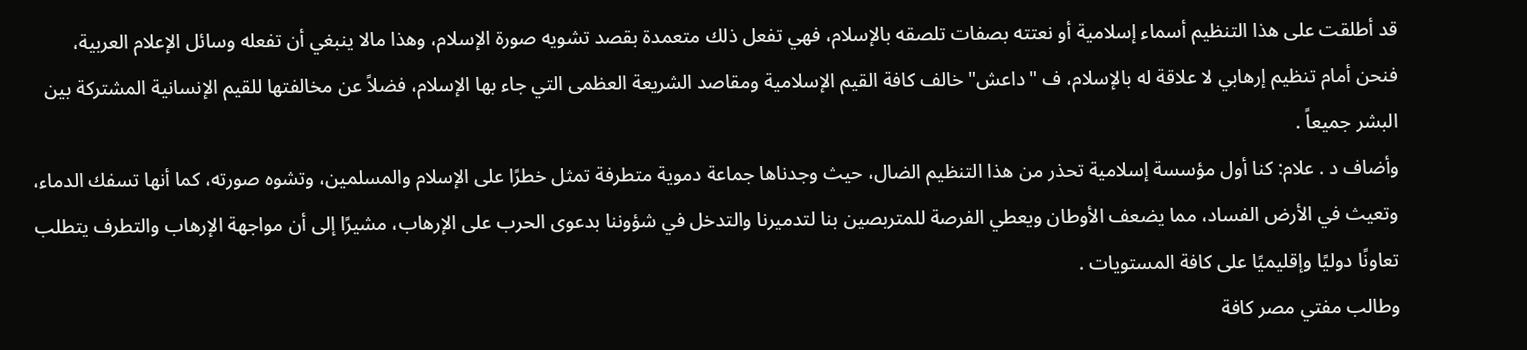قد أطلقت على هذا التنظيم أسماء إسلامية أو نعتته بصفات تلصقه بالإسلام، فهي تفعل ذلك متعمدة بقصد تشويه صورة الإسلام، وهذا مالا ينبغي أن تفعله وسائل الإعلام العربية، فنحن أمام تنظيم إرهابي لا علاقة له بالإسلام، ف "داعش" خالف كافة القيم الإسلامية ومقاصد الشريعة العظمى التي جاء بها الإسلام، فضلاً عن مخالفتها للقيم الإنسانية المشتركة بين البشر جميعاً .
وأضاف د . علام: كنا أول مؤسسة إسلامية تحذر من هذا التنظيم الضال، حيث وجدناها جماعة دموية متطرفة تمثل خطرًا على الإسلام والمسلمين، وتشوه صورته، كما أنها تسفك الدماء، وتعيث في الأرض الفساد، مما يضعف الأوطان ويعطي الفرصة للمتربصين بنا لتدميرنا والتدخل في شؤوننا بدعوى الحرب على الإرهاب، مشيرًا إلى أن مواجهة الإرهاب والتطرف يتطلب تعاونًا دوليًا وإقليميًا على كافة المستويات .
وطالب مفتي مصر كافة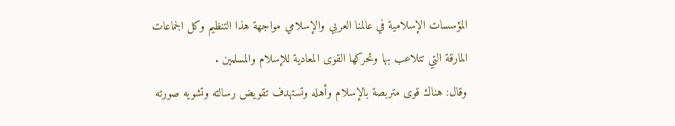المؤسسات الإسلامية في عالمنا العربي والإسلامي مواجهة هذا التنظيم وكل الجماعات المارقة التي تتلاعب بها وتحركها القوى المعادية للإسلام والمسلمين .
وقال: هناك قوى متربصة بالإسلام وأهله وتستهدف تقويض رسالته وتشويه صورته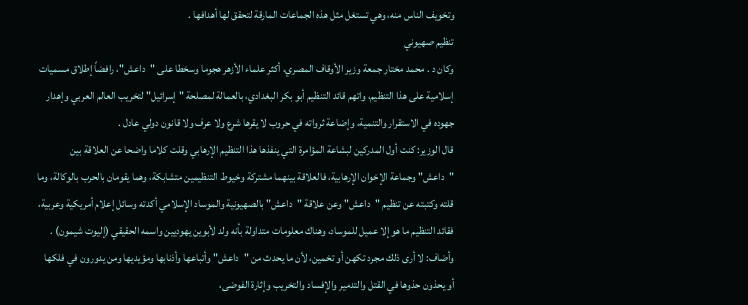وتخويف الناس منه، وهي تستغل مثل هذه الجماعات المارقة لتحقق لها أهدافها .
تنظيم صهيوني
وكان د . محمد مختار جمعة وزير الأوقاف المصري، أكثر علماء الأزهر هجوما وسخطا على "داعش"، رافضاً إطلاق مسميات إسلامية على هذا التنظيم، واتهم قائد التنظيم أبو بكر البغدادي، بالعمالة لمصلحة "إسرائيل" لتخريب العالم العربي وإهدار جهوده في الاستقرار والتنمية، وإضاعة ثرواته في حروب لا يقرها شرع ولا عرف ولا قانون دولي عادل .
قال الوزير: كنت أول المدركين لبشاعة المؤامرة التي ينفذها هذا التنظيم الإرهابي وقلت كلاما واضحا عن العلاقة بين "داعش" وجماعة الإخوان الإرهابية، فالعلاقة بينهما مشتركة وخيوط التنظيمين متشابكة، وهما يقومان بالحرب بالوكالة، وما قلته وكتبته عن تنظيم "داعش" وعن علاقة "داعش" بالصهيونية والموساد الإسلامي أكدته وسائل إعلام أمريكية وعربية، فقائد التنظيم ما هو إلا عميل للموساد، وهناك معلومات متداولة بأنه ولد لأبوين يهوديين واسمه الحقيقي (إليوت شيمون) .
وأضاف: لا أرى ذلك مجرد تكهن أو تخمين، لأن ما يحدث من "داعش" وأتباعها وأذنابها ومؤيديها ومن يدورون في فلكها أو يحذون حذوها في القتل والتدمير والإفساد والتخريب وإثارة الفوضى،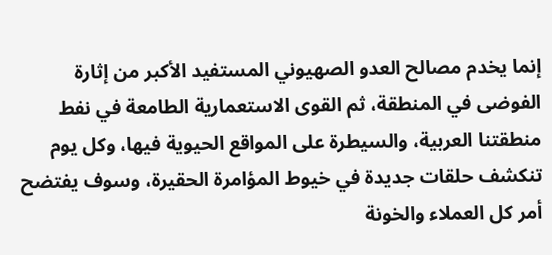إنما يخدم مصالح العدو الصهيوني المستفيد الأكبر من إثارة الفوضى في المنطقة، ثم القوى الاستعمارية الطامعة في نفط منطقتنا العربية، والسيطرة على المواقع الحيوية فيها، وكل يوم تنكشف حلقات جديدة في خيوط المؤامرة الحقيرة، وسوف يفتضح أمر كل العملاء والخونة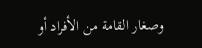وصغار القامة من الأفراد أو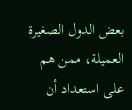بعض الدول الصغيرة العميلة، ممن هم على استعداد أن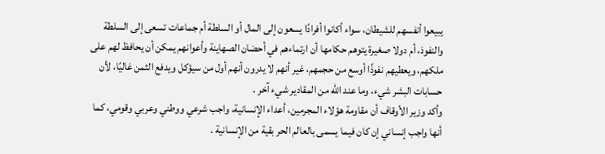يبيعوا أنفسهم للشيطان، سواء أكانوا أفرادًا يسعون إلى المال أو السلطة أم جماعات تسعى إلى السلطة والنفوذ، أم دولا صغيرة يتوهم حكامها أن ارتماءهم في أحضان الصهاينة وأعوانهم يمكن أن يحافظ لهم على ملكهم، ويعطيهم نفوذًا أوسع من حجمهم، غير أنهم لا يدرون أنهم أول من سيؤكل ويدفع الثمن غاليًا، لأن حسابات البشر شيء، وما عند الله من المقادير شيء آخر .
وأكد وزير الأوقاف أن مقاومة هؤلاء المجرمين، أعداء الإنسانية، واجب شرعي ووطني وعربي وقومي، كما أنها واجب إنساني إن كان فيما يسمى بالعالم الحر بقية من الإنسانية .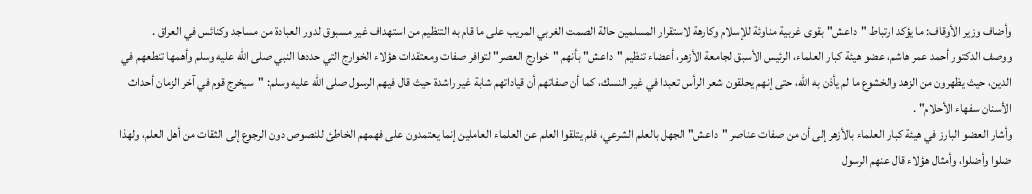وأضاف وزير الأوقاف: ما يؤكد ارتباط "داعش" بقوى غربية مناوئة للإسلام وكارهة لاستقرار المسلمين حالة الصمت الغربي المريب على ما قام به التنظيم من استهداف غير مسبوق لدور العبادة من مساجد وكنائس في العراق .
ووصف الدكتور أحمد عمر هاشم، عضو هيئة كبار العلماء، الرئيس الأسبق لجامعة الأزهر، أعضاء تنظيم "داعش" بأنهم "خوارج العصر" لتوافر صفات ومعتقدات هؤلاء الخوارج التي حددها النبي صلى الله عليه وسلم وأهمها تنطعهم في الدين، حيث يظهرون من الزهد والخشوع ما لم يأذن به الله، حتى إنهم يحلقون شعر الرأس تعبدا في غير النسك، كما أن صفاتهم أن قياداتهم شابة غير راشدة حيث قال فيهم الرسول صلى الله عليه وسلم: "سيخرج قوم في آخر الزمان أحداث الأسنان سفهاء الأحلام" .
وأشار العضو البارز في هيئة كبار العلماء بالأزهر إلى أن من صفات عناصر "داعش" الجهل بالعلم الشرعي، فلم يتلقوا العلم عن العلماء العاملين إنما يعتمدون على فهمهم الخاطئ للنصوص دون الرجوع إلى الثقات من أهل العلم، ولهذا ضلوا وأضلوا، وأمثال هؤلاء قال عنهم الرسول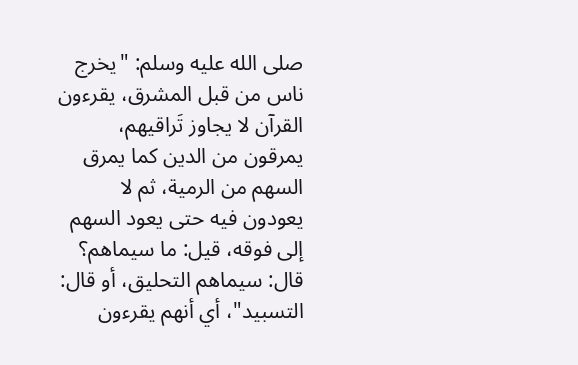صلى الله عليه وسلم: "يخرج ناس من قبل المشرق، يقرءون القرآن لا يجاوز تَراقيهم، يمرقون من الدين كما يمرق السهم من الرمية، ثم لا يعودون فيه حتى يعود السهم إلى فوقه، قيل: ما سيماهم؟ قال: سيماهم التحليق، أو قال: التسبيد"، أي أنهم يقرءون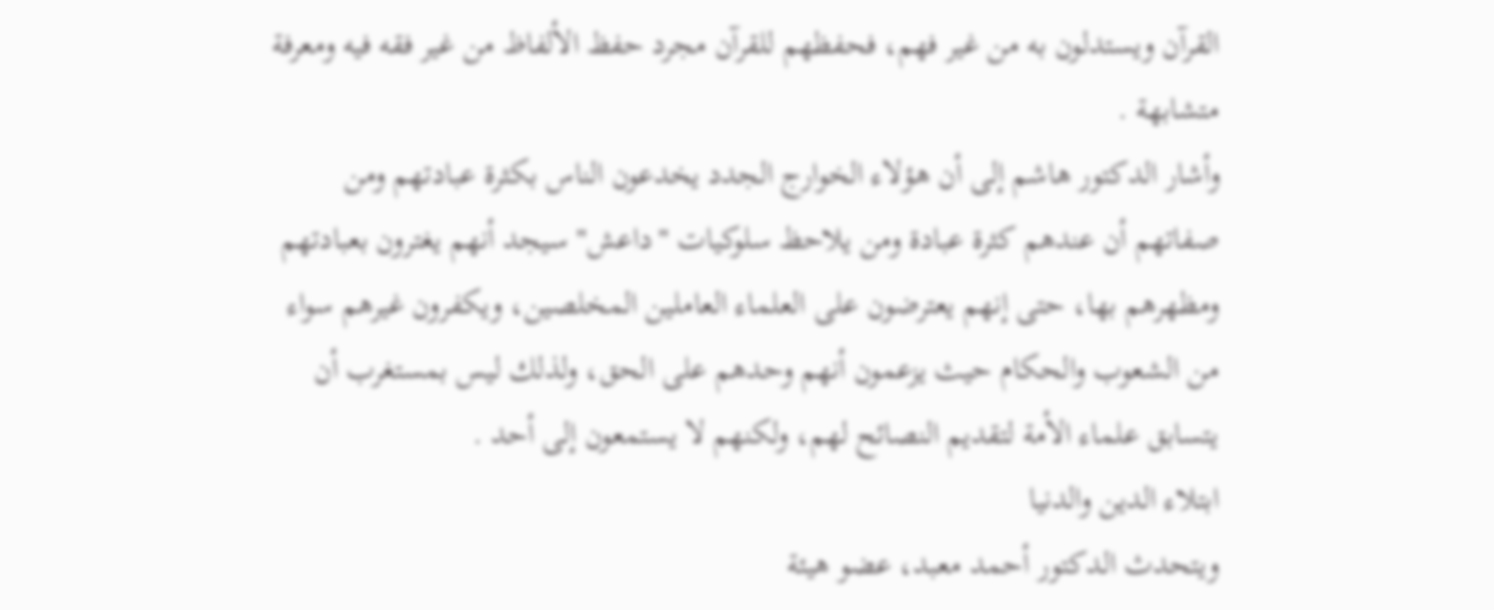القرآن ويستدلون به من غير فهم، فحفظهم للقرآن مجرد حفظ الألفاظ من غير فقه فيه ومعرفة متشابهة .
وأشار الدكتور هاشم إلى أن هؤلاء الخوارج الجدد يخدعون الناس بكثرة عبادتهم ومن صفاتهم أن عندهم كثرة عبادة ومن يلاحظ سلوكيات "داعش" سيجد أنهم يغترون بعبادتهم ومظهرهم بها، حتى إنهم يعترضون على العلماء العاملين المخلصين، ويكفرون غيرهم سواء من الشعوب والحكام حيث يزعمون أنهم وحدهم على الحق، ولذلك ليس بمستغرب أن يتسابق علماء الأمة لتقديم النصائح لهم، ولكنهم لا يستمعون إلى أحد .
ابتلاء الدين والدنيا
ويتحدث الدكتور أحمد معبد، عضو هيئة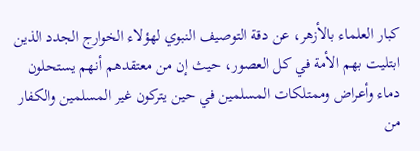كبار العلماء بالأزهر، عن دقة التوصيف النبوي لهؤلاء الخوارج الجدد الذين ابتليت بهم الأمة في كل العصور، حيث إن من معتقدهم أنهم يستحلون دماء وأعراض وممتلكات المسلمين في حين يتركون غير المسلمين والكفار من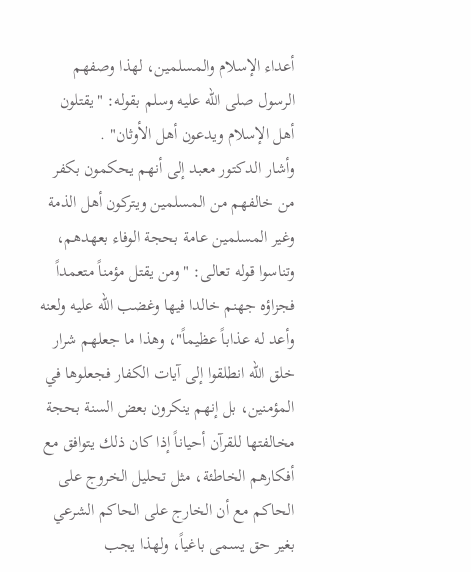أعداء الإسلام والمسلمين، لهذا وصفهم الرسول صلى الله عليه وسلم بقوله: "يقتلون أهل الإسلام ويدعون أهل الأوثان" .
وأشار الدكتور معبد إلى أنهم يحكمون بكفر من خالفهم من المسلمين ويتركون أهل الذمة وغير المسلمين عامة بحجة الوفاء بعهدهم، وتناسوا قوله تعالى: "ومن يقتل مؤمناً متعمداً فجزاؤه جهنم خالدا فيها وغضب الله عليه ولعنه وأعد له عذاباً عظيماً"، وهذا ما جعلهم شرار خلق الله انطلقوا إلى آيات الكفار فجعلوها في المؤمنين، بل إنهم ينكرون بعض السنة بحجة مخالفتها للقرآن أحياناً إذا كان ذلك يتوافق مع أفكارهم الخاطئة، مثل تحليل الخروج على الحاكم مع أن الخارج على الحاكم الشرعي بغير حق يسمى باغياً، ولهذا يجب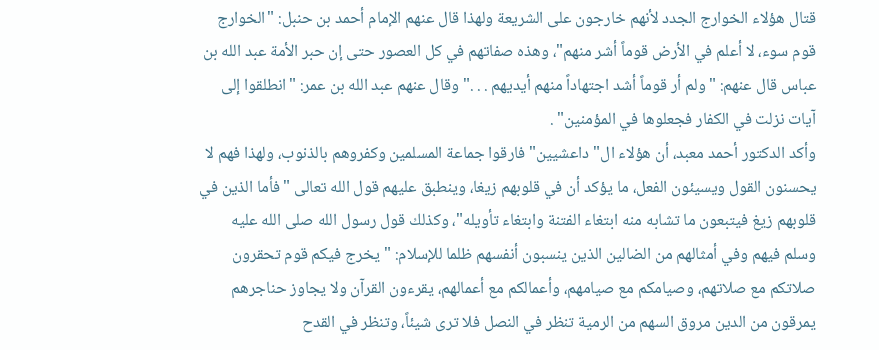قتال هؤلاء الخوارج الجدد لأنهم خارجون على الشريعة ولهذا قال عنهم الإمام أحمد بن حنبل: "الخوارج قوم سوء، لا أعلم في الأرض قوماً أشر منهم"، وهذه صفاتهم في كل العصور حتى إن حبر الأمة عبد الله بن عباس قال عنهم: "ولم أر قوماً أشد اجتهاداً منهم أيديهم . . ." وقال عنهم عبد الله بن عمر: "انطلقوا إلى آيات نزلت في الكفار فجعلوها في المؤمنين" .
وأكد الدكتور أحمد معبد، أن هؤلاء ال"داعشيين" فارقوا جماعة المسلمين وكفروهم بالذنوب، ولهذا فهم لا يحسنون القول ويسيئون الفعل، ما يؤكد أن في قلوبهم زيغا، وينطبق عليهم قول الله تعالى "فأما الذين في قلوبهم زيغ فيتبعون ما تشابه منه ابتغاء الفتنة وابتغاء تأويله"، وكذلك قول رسول الله صلى الله عليه وسلم فيهم وفي أمثالهم من الضالين الذين ينسبون أنفسهم ظلما للإسلام: "يخرج فيكم قوم تحقرون صلاتكم مع صلاتهم، وصيامكم مع صيامهم، وأعمالكم مع أعمالهم، يقرءون القرآن ولا يجاوز حناجرهم يمرقون من الدين مروق السهم من الرمية تنظر في النصل فلا ترى شيئاً، وتنظر في القدح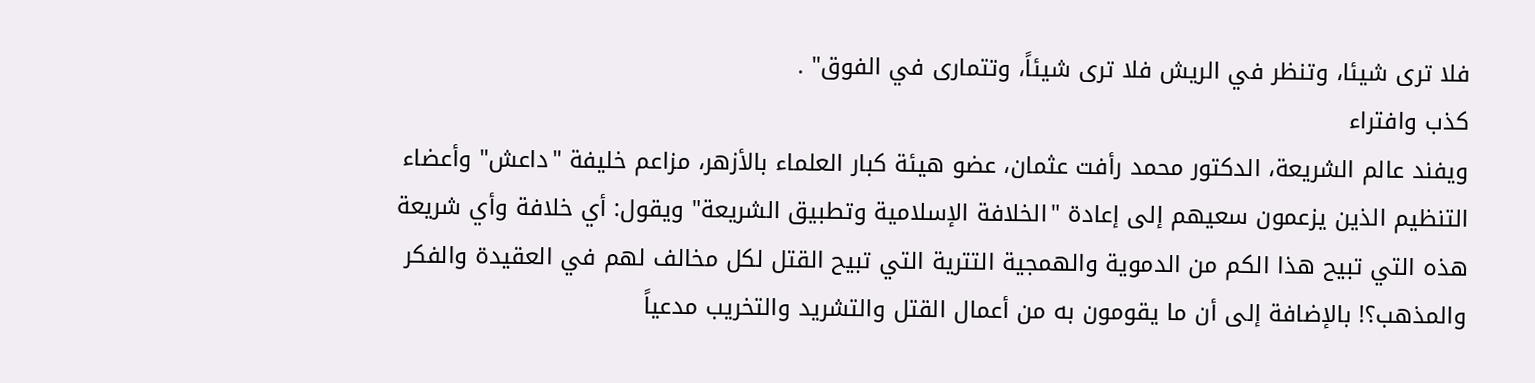فلا ترى شيئا، وتنظر في الريش فلا ترى شيئاً، وتتمارى في الفوق" .
كذب وافتراء
ويفند عالم الشريعة، الدكتور محمد رأفت عثمان، عضو هيئة كبار العلماء بالأزهر، مزاعم خليفة "داعش" وأعضاء التنظيم الذين يزعمون سعيهم إلى إعادة "الخلافة الإسلامية وتطبيق الشريعة" ويقول: أي خلافة وأي شريعة هذه التي تبيح هذا الكم من الدموية والهمجية التترية التي تبيح القتل لكل مخالف لهم في العقيدة والفكر والمذهب؟! بالإضافة إلى أن ما يقومون به من أعمال القتل والتشريد والتخريب مدعياً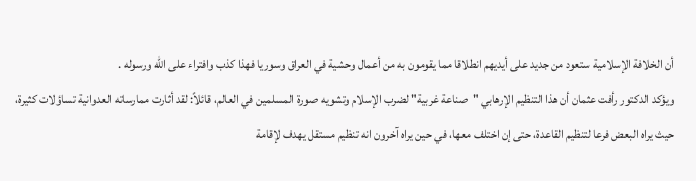أن الخلافة الإسلامية ستعود من جديد على أيديهم انطلاقا مما يقومون به من أعمال وحشية في العراق وسوريا فهذا كذب وافتراء على الله ورسوله .
ويؤكد الدكتور رأفت عثمان أن هذا التنظيم الإرهابي "صناعة غربية" لضرب الإسلام وتشويه صورة المسلمين في العالم، قائلاً: لقد أثارت ممارساته العدوانية تساؤلات كثيرة، حيث يراه البعض فرعا لتنظيم القاعدة، حتى إن اختلف معها، في حين يراه آخرون انه تنظيم مستقل يهدف لإقامة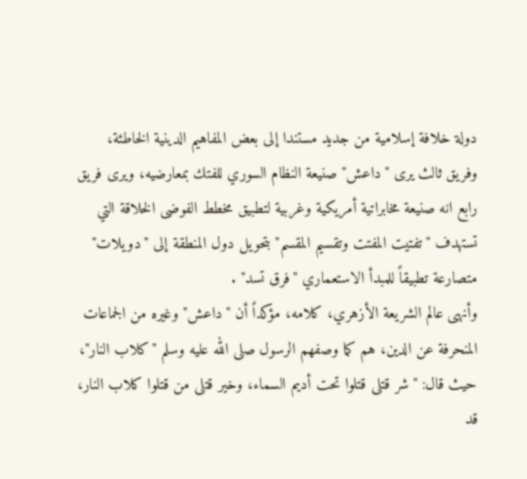دولة خلافة إسلامية من جديد مستندا إلى بعض المفاهيم الدينية الخاطئة، وفريق ثالث يرى "داعش" صنيعة النظام السوري للفتك بمعارضيه، ويرى فريق رابع انه صنيعة مخابراتية أمريكية وغربية لتطبيق مخطط الفوضى الخلاقة التي تستهدف "تفتيت المفتت وتقسيم المقسم" بتحويل دول المنطقة إلى "دويلات" متصارعة تطبيقاً للمبدأ الاستعماري "فرق تسد" .
وأنهى عالم الشريعة الأزهري، كلامه، مؤكداً أن "داعش" وغيره من الجماعات المنحرفة عن الدين، هم كما وصفهم الرسول صلى الله عليه وسلم "كلاب النار"، حيث قال: "شر قتلى قتلوا تحت أديم السماء، وخير قتلى من قتلوا كلاب النار، قد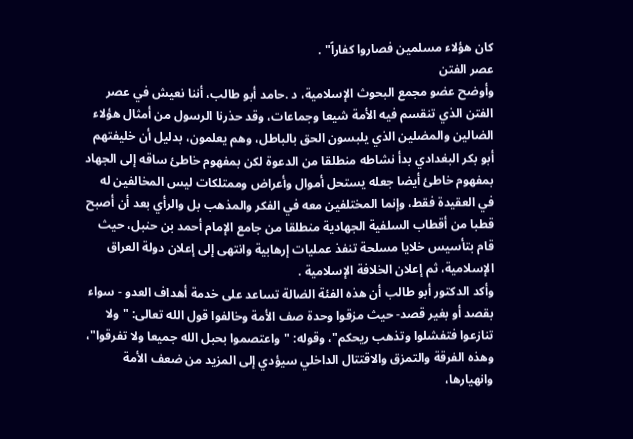كان هؤلاء مسلمين فصاروا كفاراً" .
عصر الفتن
وأوضح عضو مجمع البحوث الإسلامية، د .حامد أبو طالب، أننا نعيش في عصر الفتن الذي تنقسم فيه الأمة شيعا وجماعات، وقد حذرنا الرسول من أمثال هؤلاء الضالين والمضلين الذي يلبسون الحق بالباطل، وهم يعلمون، بدليل أن خليفتهم أبو بكر البغدادي بدأ نشاطه منطلقا من الدعوة لكن بمفهوم خاطئ ساقه إلى الجهاد بمفهوم خاطئ أيضا جعله يستحل أموال وأعراض وممتلكات ليس المخالفين له في العقيدة فقط، وإنما المختلفين معه في الفكر والمذهب بل والرأي بعد أن أصبح قطبا من أقطاب السلفية الجهادية منطلقا من جامع الإمام أحمد بن حنبل، حيث قام بتأسيس خلايا مسلحة تنفذ عمليات إرهابية وانتهى إلى إعلان دولة العراق الإسلامية، ثم إعلان الخلافة الإسلامية .
وأكد الدكتور أبو طالب أن هذه الفئة الضالة تساعد على خدمة أهداف العدو - سواء بقصد أو بغير قصد- حيث مزقوا وحدة صف الأمة وخالفوا قول الله تعالى: "ولا تنازعوا فتفشلوا وتذهب ريحكم"، وقوله: "واعتصموا بحبل الله جميعا ولا تفرقوا"، وهذه الفرقة والتمزق والاقتتال الداخلي سيؤدي إلى المزيد من ضعف الأمة وانهيارها،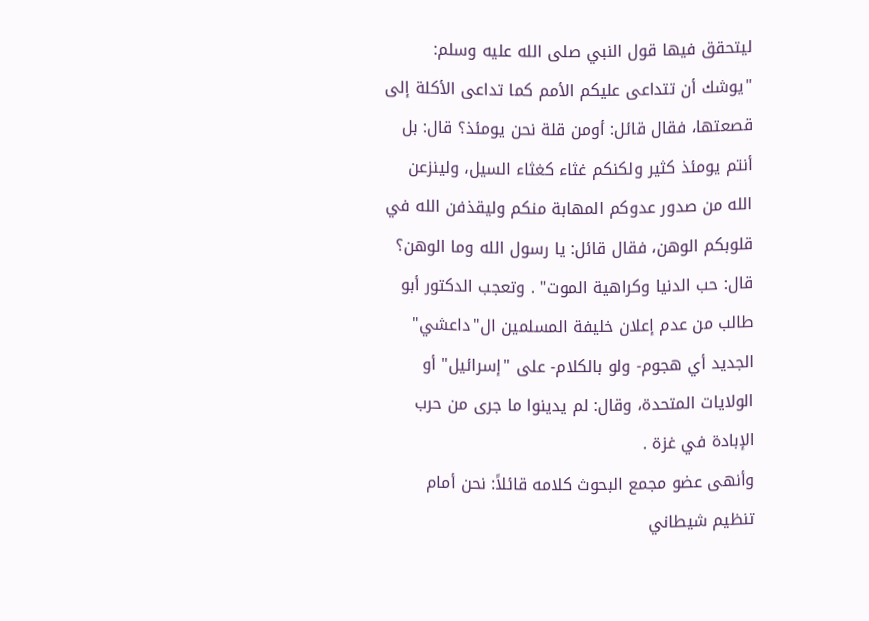ليتحقق فيها قول النبي صلى الله عليه وسلم: "يوشك أن تتداعى عليكم الأمم كما تداعى الأكلة إلى قصعتها، فقال قائل: أومن قلة نحن يومئذ؟ قال: بل أنتم يومئذ كثير ولكنكم غثاء كغثاء السيل، ولينزعن الله من صدور عدوكم المهابة منكم وليقذفن الله في قلوبكم الوهن، فقال قائل: يا رسول الله وما الوهن؟ قال: حب الدنيا وكراهية الموت" . وتعجب الدكتور أبو طالب من عدم إعلان خليفة المسلمين ال"داعشي" الجديد أي هجوم- ولو بالكلام- على "إسرائيل" أو الولايات المتحدة، وقال: لم يدينوا ما جرى من حرب الإبادة في غزة .
وأنهى عضو مجمع البحوث كلامه قائلاً: نحن أمام تنظيم شيطاني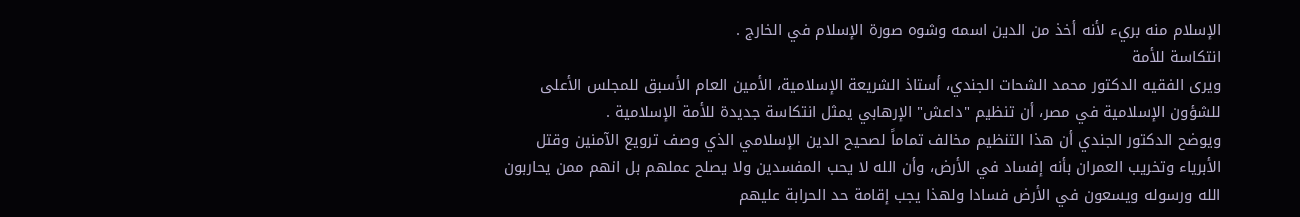الإسلام منه بريء لأنه أخذ من الدين اسمه وشوه صورة الإسلام في الخارج .
انتكاسة للأمة
ويرى الفقيه الدكتور محمد الشحات الجندي، أستاذ الشريعة الإسلامية، الأمين العام الأسبق للمجلس الأعلى للشؤون الإسلامية في مصر، أن تنظيم "داعش" الإرهابي يمثل انتكاسة جديدة للأمة الإسلامية .
ويوضح الدكتور الجندي أن هذا التنظيم مخالف تماماً لصحيح الدين الإسلامي الذي وصف ترويع الآمنين وقتل الأبرياء وتخريب العمران بأنه إفساد في الأرض، وأن الله لا يحب المفسدين ولا يصلح عملهم بل انهم ممن يحاربون الله ورسوله ويسعون في الأرض فسادا ولهذا يجب إقامة حد الحرابة عليهم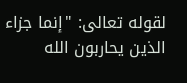لقوله تعالى: "إنما جزاء الذين يحاربون الله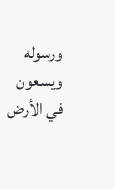ورسوله ويسعون في الأرض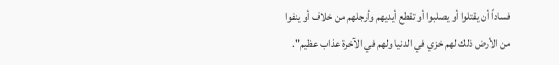فساداً أن يقتلوا أو يصلبوا أو تقطع أيديهم وأرجلهم من خلاف أو ينفوا من الأرض ذلك لهم خزي في الدنيا ولهم في الآخرة عذاب عظيم".